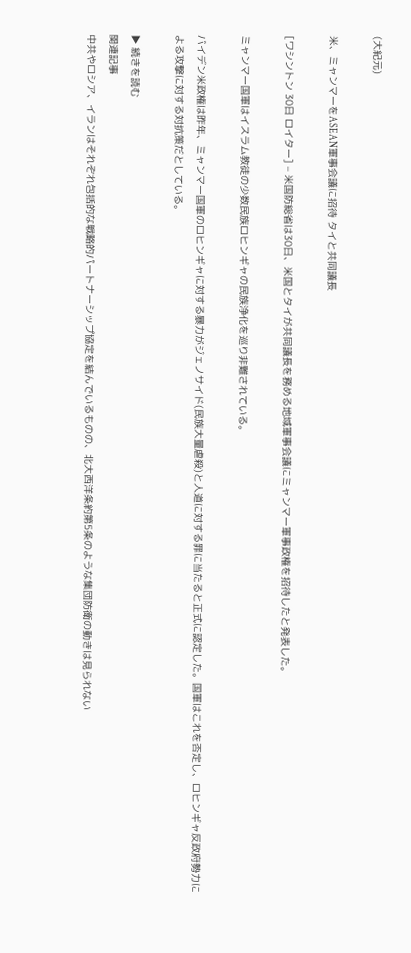(大紀元)

米、ミャンマーをASEAN軍事会議に招待 タイと共同議長

[ワシントン 30日 ロイター] – 米国防総省は30日、米国とタイが共同議長を務める地域軍事会議にミャンマー軍事政権を招待したと発表した。

ミャンマー国軍はイスラム教徒の少数民族ロヒンギャの民族浄化を巡り非難されている。

バイデン米政権は昨年、ミャンマー国軍のロヒンギャに対する暴力がジェノサイド(民族大量虐殺)と人道に対する罪に当たると正式に認定した。国軍はこれを否定し、ロヒンギャ反政府勢力による攻撃に対する対抗策だとしている。

▶ 続きを読む
関連記事
中共やロシア、イランはそれぞれ包括的な戦略的パートナーシップ協定を結んでいるものの、北大西洋条約第5条のような集団防衛の動きは見られない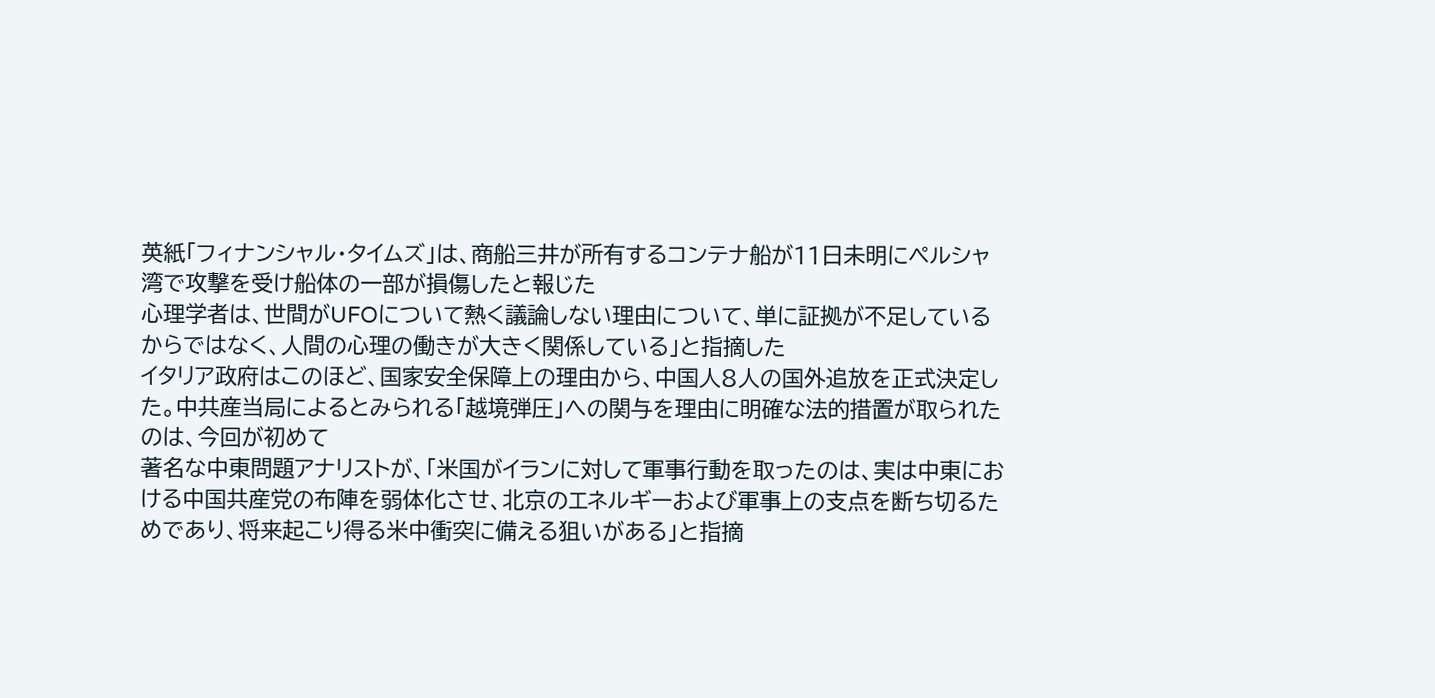英紙「フィナンシャル・タイムズ」は、商船三井が所有するコンテナ船が11日未明にペルシャ湾で攻撃を受け船体の一部が損傷したと報じた
心理学者は、世間がUFOについて熱く議論しない理由について、単に証拠が不足しているからではなく、人間の心理の働きが大きく関係している」と指摘した
イタリア政府はこのほど、国家安全保障上の理由から、中国人8人の国外追放を正式決定した。中共産当局によるとみられる「越境弾圧」への関与を理由に明確な法的措置が取られたのは、今回が初めて
著名な中東問題アナリストが、「米国がイランに対して軍事行動を取ったのは、実は中東における中国共産党の布陣を弱体化させ、北京のエネルギーおよび軍事上の支点を断ち切るためであり、将来起こり得る米中衝突に備える狙いがある」と指摘